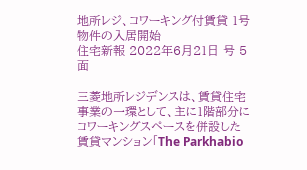地所レジ、コワーキング付賃貸 1号物件の入居開始
住宅新報 2022年6月21日 号 5面

三菱地所レジデンスは、賃貸住宅事業の一環として、主に1階部分にコワーキングスペースを併設した賃貸マンション「The Parkhabio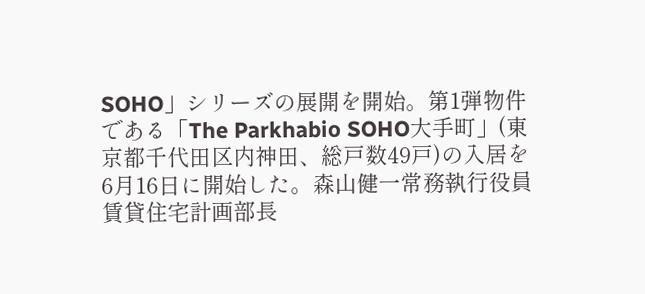SOHO」シリーズの展開を開始。第1弾物件である「The Parkhabio SOHO大手町」(東京都千代田区内神田、総戸数49戸)の入居を6月16日に開始した。森山健一常務執行役員賃貸住宅計画部長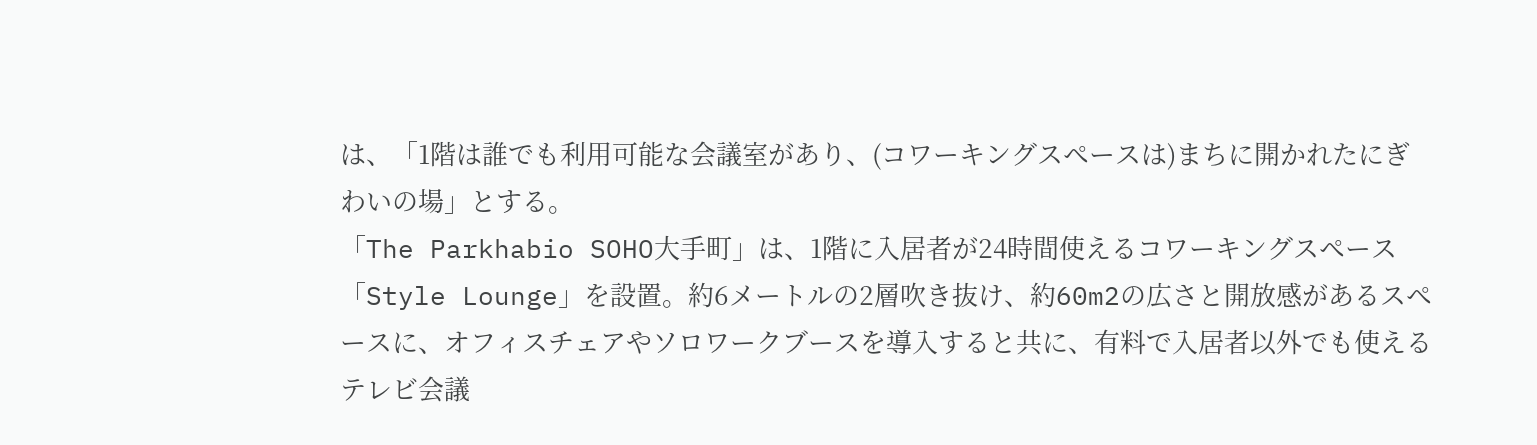は、「1階は誰でも利用可能な会議室があり、(コワーキングスペースは)まちに開かれたにぎわいの場」とする。
「The Parkhabio SOHO大手町」は、1階に入居者が24時間使えるコワーキングスペース「Style Lounge」を設置。約6メートルの2層吹き抜け、約60m2の広さと開放感があるスペースに、オフィスチェアやソロワークブースを導入すると共に、有料で入居者以外でも使えるテレビ会議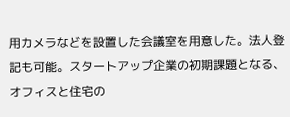用カメラなどを設置した会議室を用意した。法人登記も可能。スタートアップ企業の初期課題となる、オフィスと住宅の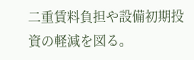二重賃料負担や設備初期投資の軽減を図る。